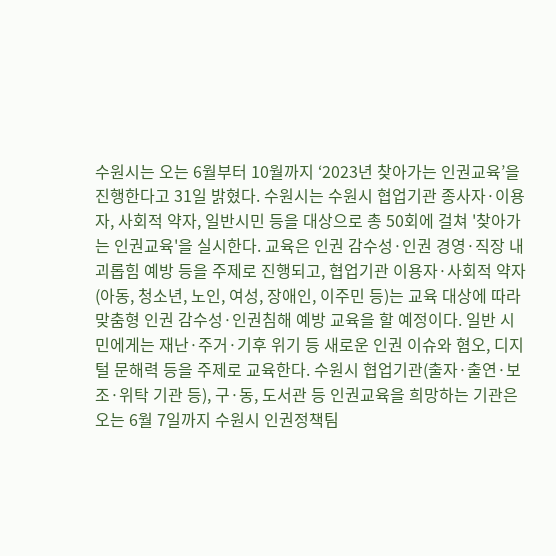수원시는 오는 6월부터 10월까지 ‘2023년 찾아가는 인권교육’을 진행한다고 31일 밝혔다. 수원시는 수원시 협업기관 종사자·이용자, 사회적 약자, 일반시민 등을 대상으로 총 50회에 걸쳐 '찾아가는 인권교육'을 실시한다. 교육은 인권 감수성·인권 경영·직장 내 괴롭힘 예방 등을 주제로 진행되고, 협업기관 이용자·사회적 약자(아동, 청소년, 노인, 여성, 장애인, 이주민 등)는 교육 대상에 따라 맞춤형 인권 감수성·인권침해 예방 교육을 할 예정이다. 일반 시민에게는 재난·주거·기후 위기 등 새로운 인권 이슈와 혐오, 디지털 문해력 등을 주제로 교육한다. 수원시 협업기관(출자·출연·보조·위탁 기관 등), 구·동, 도서관 등 인권교육을 희망하는 기관은 오는 6월 7일까지 수원시 인권정책팀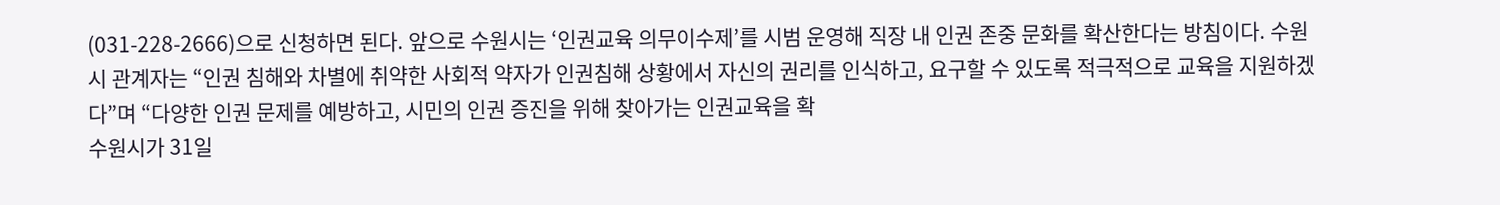(031-228-2666)으로 신청하면 된다. 앞으로 수원시는 ‘인권교육 의무이수제’를 시범 운영해 직장 내 인권 존중 문화를 확산한다는 방침이다. 수원시 관계자는 “인권 침해와 차별에 취약한 사회적 약자가 인권침해 상황에서 자신의 권리를 인식하고, 요구할 수 있도록 적극적으로 교육을 지원하겠다”며 “다양한 인권 문제를 예방하고, 시민의 인권 증진을 위해 찾아가는 인권교육을 확
수원시가 31일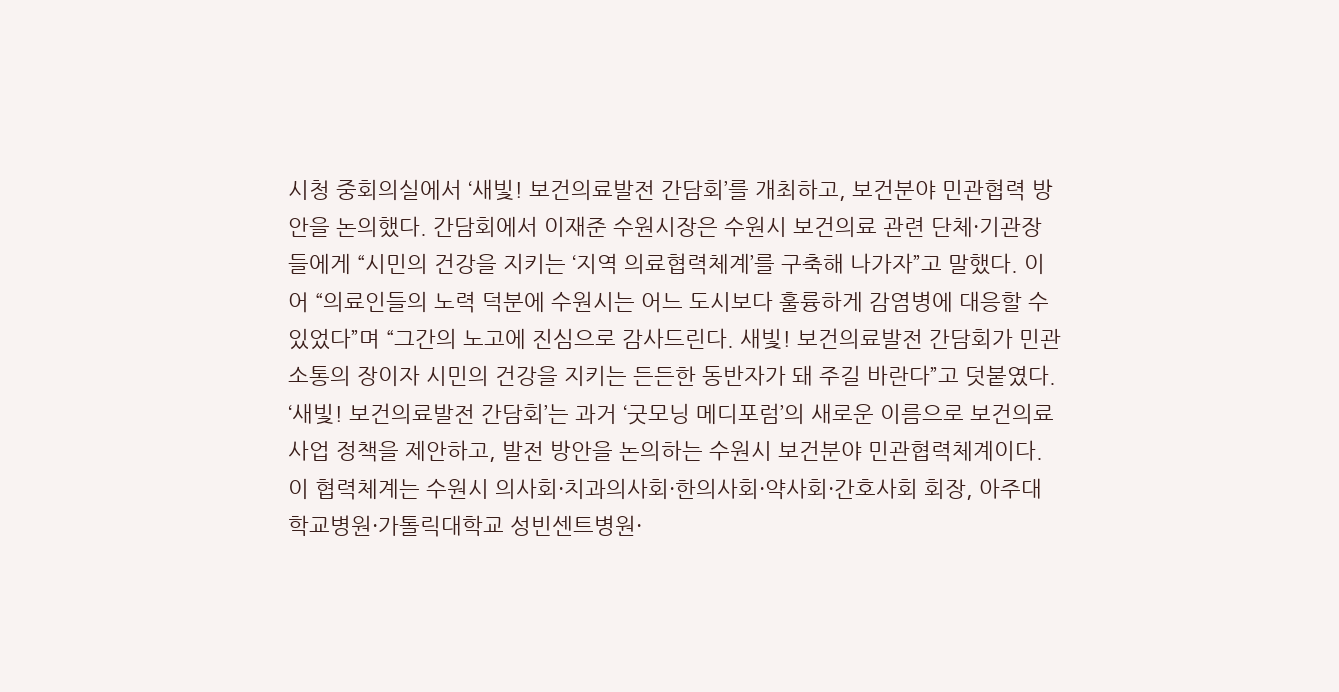시청 중회의실에서 ‘새빛! 보건의료발전 간담회’를 개최하고, 보건분야 민관협력 방안을 논의했다. 간담회에서 이재준 수원시장은 수원시 보건의료 관련 단체·기관장들에게 “시민의 건강을 지키는 ‘지역 의료협력체계’를 구축해 나가자”고 말했다. 이어 “의료인들의 노력 덕분에 수원시는 어느 도시보다 훌륭하게 감염병에 대응할 수 있었다”며 “그간의 노고에 진심으로 감사드린다. 새빛! 보건의료발전 간담회가 민관 소통의 장이자 시민의 건강을 지키는 든든한 동반자가 돼 주길 바란다”고 덧붙였다. ‘새빛! 보건의료발전 간담회’는 과거 ‘굿모닝 메디포럼’의 새로운 이름으로 보건의료사업 정책을 제안하고, 발전 방안을 논의하는 수원시 보건분야 민관협력체계이다. 이 협력체계는 수원시 의사회·치과의사회·한의사회·약사회·간호사회 회장, 아주대학교병원·가톨릭대학교 성빈센트병원·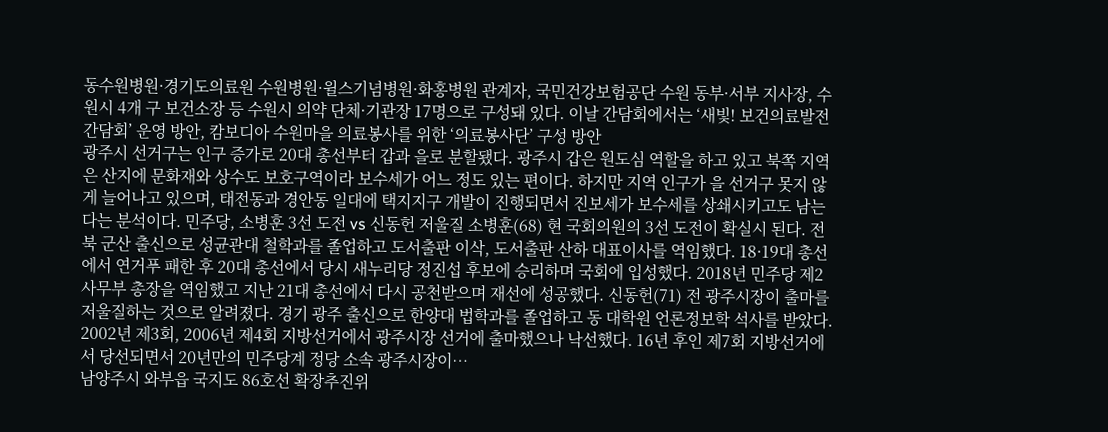동수원병원·경기도의료원 수원병원·윌스기념병원·화홍병원 관계자, 국민건강보험공단 수원 동부·서부 지사장, 수원시 4개 구 보건소장 등 수원시 의약 단체·기관장 17명으로 구성돼 있다. 이날 간담회에서는 ‘새빛! 보건의료발전 간담회’ 운영 방안, 캄보디아 수원마을 의료봉사를 위한 ‘의료봉사단’ 구성 방안
광주시 선거구는 인구 증가로 20대 총선부터 갑과 을로 분할됐다. 광주시 갑은 원도심 역할을 하고 있고 북쪽 지역은 산지에 문화재와 상수도 보호구역이라 보수세가 어느 정도 있는 편이다. 하지만 지역 인구가 을 선거구 못지 않게 늘어나고 있으며, 태전동과 경안동 일대에 택지지구 개발이 진행되면서 진보세가 보수세를 상쇄시키고도 남는다는 분석이다. 민주당, 소병훈 3선 도전 vs 신동헌 저울질 소병훈(68) 현 국회의원의 3선 도전이 확실시 된다. 전북 군산 출신으로 성균관대 철학과를 졸업하고 도서출판 이삭, 도서출판 산하 대표이사를 역임했다. 18·19대 총선에서 연거푸 패한 후 20대 총선에서 당시 새누리당 정진섭 후보에 승리하며 국회에 입성했다. 2018년 민주당 제2사무부 총장을 역임했고 지난 21대 총선에서 다시 공천받으며 재선에 성공했다. 신동헌(71) 전 광주시장이 출마를 저울질하는 것으로 알려졌다. 경기 광주 출신으로 한양대 법학과를 졸업하고 동 대학원 언론정보학 석사를 받았다. 2002년 제3회, 2006년 제4회 지방선거에서 광주시장 선거에 출마했으나 낙선했다. 16년 후인 제7회 지방선거에서 당선되면서 20년만의 민주당계 정당 소속 광주시장이…
남양주시 와부읍 국지도 86호선 확장추진위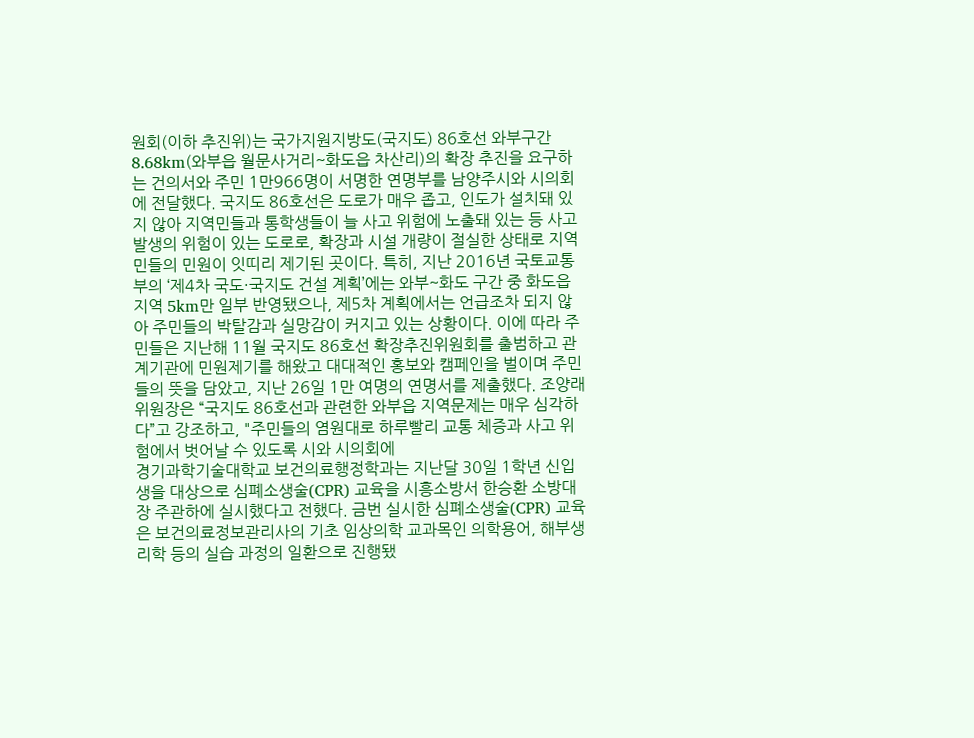원회(이하 추진위)는 국가지원지방도(국지도) 86호선 와부구간 8.68km(와부읍 월문사거리~화도읍 차산리)의 확장 추진을 요구하는 건의서와 주민 1만966명이 서명한 연명부를 남양주시와 시의회에 전달했다. 국지도 86호선은 도로가 매우 좁고, 인도가 설치돼 있지 않아 지역민들과 통학생들이 늘 사고 위험에 노출돼 있는 등 사고 발생의 위험이 있는 도로로, 확장과 시설 개량이 절실한 상태로 지역민들의 민원이 잇띠리 제기된 곳이다. 특히, 지난 2016년 국토교통부의 ‘제4차 국도·국지도 건설 계획’에는 와부~화도 구간 중 화도읍 지역 5km만 일부 반영됐으나, 제5차 계획에서는 언급조차 되지 않아 주민들의 박탈감과 실망감이 커지고 있는 상황이다. 이에 따라 주민들은 지난해 11월 국지도 86호선 확장추진위원회를 출범하고 관계기관에 민원제기를 해왔고 대대적인 홍보와 캠페인을 벌이며 주민들의 뜻을 담았고, 지난 26일 1만 여명의 연명서를 제출했다. 조양래 위원장은 “국지도 86호선과 관련한 와부읍 지역문제는 매우 심각하다”고 강조하고, "주민들의 염원대로 하루빨리 교통 체증과 사고 위험에서 벗어날 수 있도록 시와 시의회에
경기과학기술대학교 보건의료행정학과는 지난달 30일 1학년 신입생을 대상으로 심폐소생술(CPR) 교육을 시흥소방서 한승환 소방대장 주관하에 실시했다고 전했다. 금번 실시한 심폐소생술(CPR) 교육은 보건의료정보관리사의 기초 임상의학 교과목인 의학용어, 해부생리학 등의 실습 과정의 일환으로 진행됐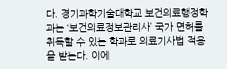다. 경기과학기술대학교 보건의료행정학과는 ‘보건의료정보관리사’ 국가 면허를 취득할 수 있는 학과로 의료기사법 적용을 받는다. 이에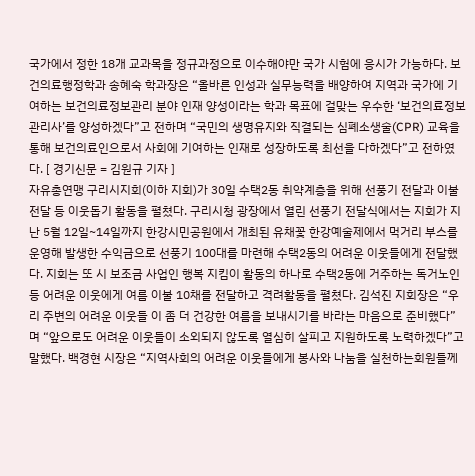국가에서 정한 18개 교과목을 정규과정으로 이수해야만 국가 시험에 응시가 가능하다. 보건의료행정학과 송혜숙 학과장은 “올바른 인성과 실무능력을 배양하여 지역과 국가에 기여하는 보건의료정보관리 분야 인재 양성이라는 학과 목표에 걸맞는 우수한 ‘보건의료정보관리사’를 양성하겠다”고 전하며 “국민의 생명유지와 직결되는 심폐소생술(CPR) 교육을 통해 보건의료인으로서 사회에 기여하는 인재로 성장하도록 최선을 다하겠다”고 전하였다. [ 경기신문 = 김원규 기자 ]
자유총연맹 구리시지회(이하 지회)가 30일 수택2동 취약계층을 위해 선풍기 전달과 이불 전달 등 이웃돕기 활동을 펼쳤다. 구리시청 광장에서 열린 선풍기 전달식에서는 지회가 지난 5월 12일~14일까지 한강시민공원에서 개최된 유채꽃 한강예술제에서 먹거리 부스를 운영해 발생한 수익금으로 선풍기 100대를 마련해 수택2동의 어려운 이웃들에게 전달했다. 지회는 또 시 보조금 사업인 행복 지킴이 활동의 하나로 수택2동에 거주하는 독거노인 등 어려운 이웃에게 여름 이불 10채를 전달하고 격려활동을 펼쳤다. 김석진 지회장은 “우리 주변의 어려운 이웃들 이 좀 더 건강한 여름을 보내시기를 바라는 마음으로 준비했다”며 “앞으로도 어려운 이웃들이 소외되지 않도록 열심히 살피고 지원하도록 노력하겠다”고 말했다. 백경현 시장은 “지역사회의 어려운 이웃들에게 봉사와 나눔을 실천하는회원들께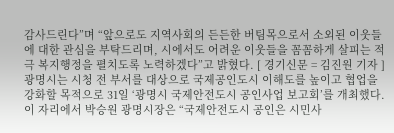감사드린다”며 “앞으로도 지역사회의 든든한 버팀목으로서 소외된 이웃들에 대한 관심을 부탁드리며, 시에서도 어려운 이웃들을 꼼꼼하게 살피는 적극 복지행정을 펼치도록 노력하겠다”고 밝혔다. [ 경기신문 = 김진원 기자 ]
광명시는 시청 전 부서를 대상으로 국제공인도시 이해도를 높이고 협업을 강화할 목적으로 31일 ‘광명시 국제안전도시 공인사업 보고회’를 개최했다. 이 자리에서 박승원 광명시장은 “국제안전도시 공인은 시민사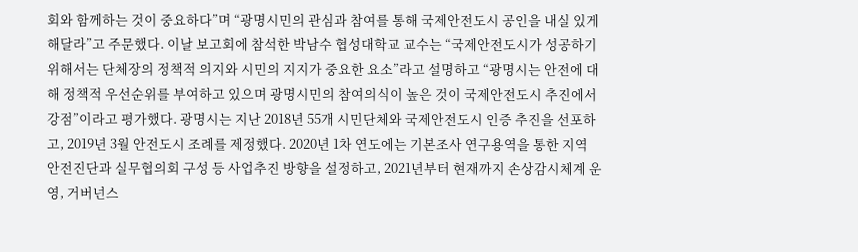회와 함께하는 것이 중요하다”며 “광명시민의 관심과 참여를 통해 국제안전도시 공인을 내실 있게 해달라”고 주문했다. 이날 보고회에 참석한 박남수 협성대학교 교수는 “국제안전도시가 성공하기 위해서는 단체장의 정책적 의지와 시민의 지지가 중요한 요소”라고 설명하고 “광명시는 안전에 대해 정책적 우선순위를 부여하고 있으며 광명시민의 참여의식이 높은 것이 국제안전도시 추진에서 강점”이라고 평가했다. 광명시는 지난 2018년 55개 시민단체와 국제안전도시 인증 추진을 선포하고, 2019년 3월 안전도시 조례를 제정했다. 2020년 1차 연도에는 기본조사 연구용역을 통한 지역 안전진단과 실무협의회 구성 등 사업추진 방향을 설정하고, 2021년부터 현재까지 손상감시체계 운영, 거버넌스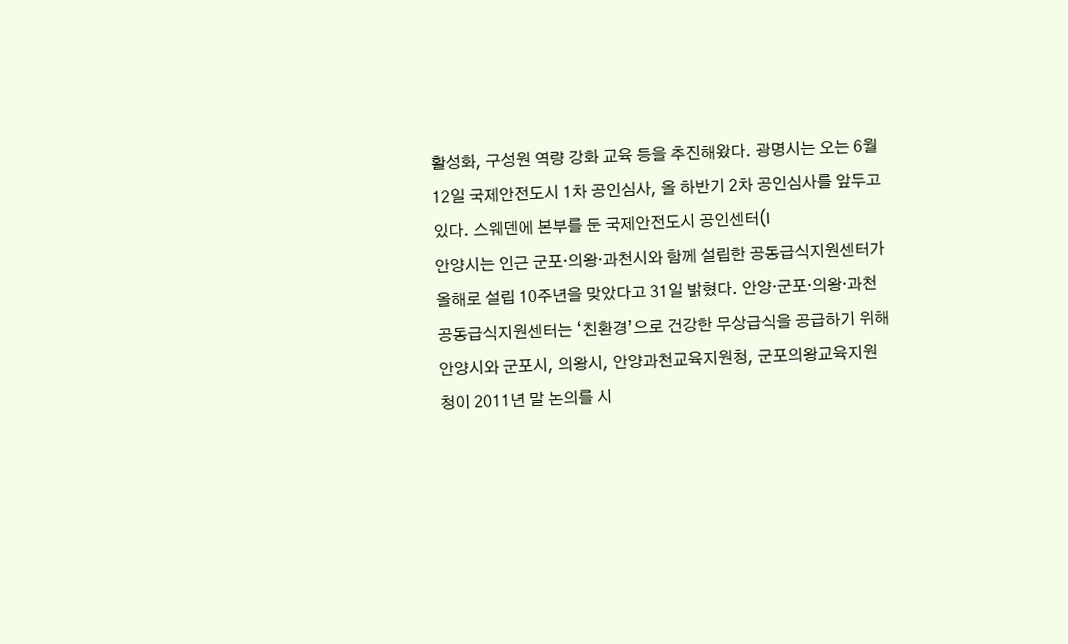활성화, 구성원 역량 강화 교육 등을 추진해왔다. 광명시는 오는 6월 12일 국제안전도시 1차 공인심사, 올 하반기 2차 공인심사를 앞두고 있다. 스웨덴에 본부를 둔 국제안전도시 공인센터(I
안양시는 인근 군포·의왕·과천시와 함께 설립한 공동급식지원센터가 올해로 설립 10주년을 맞았다고 31일 밝혔다. 안양·군포·의왕·과천 공동급식지원센터는 ‘친환경’으로 건강한 무상급식을 공급하기 위해 안양시와 군포시, 의왕시, 안양과천교육지원청, 군포의왕교육지원청이 2011년 말 논의를 시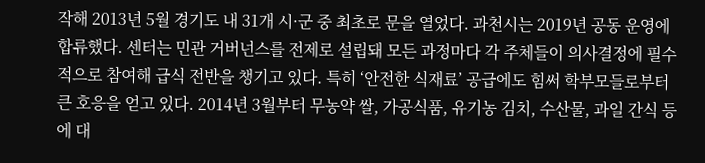작해 2013년 5월 경기도 내 31개 시·군 중 최초로 문을 열었다. 과천시는 2019년 공동 운영에 합류했다. 센터는 민관 거버넌스를 전제로 설립돼 모든 과정마다 각 주체들이 의사결정에 필수적으로 참여해 급식 전반을 챙기고 있다. 특히 ‘안전한 식재료’ 공급에도 힘써 학부모들로부터 큰 호응을 얻고 있다. 2014년 3월부터 무농약 쌀, 가공식품, 유기농 김치, 수산물, 과일 간식 등에 대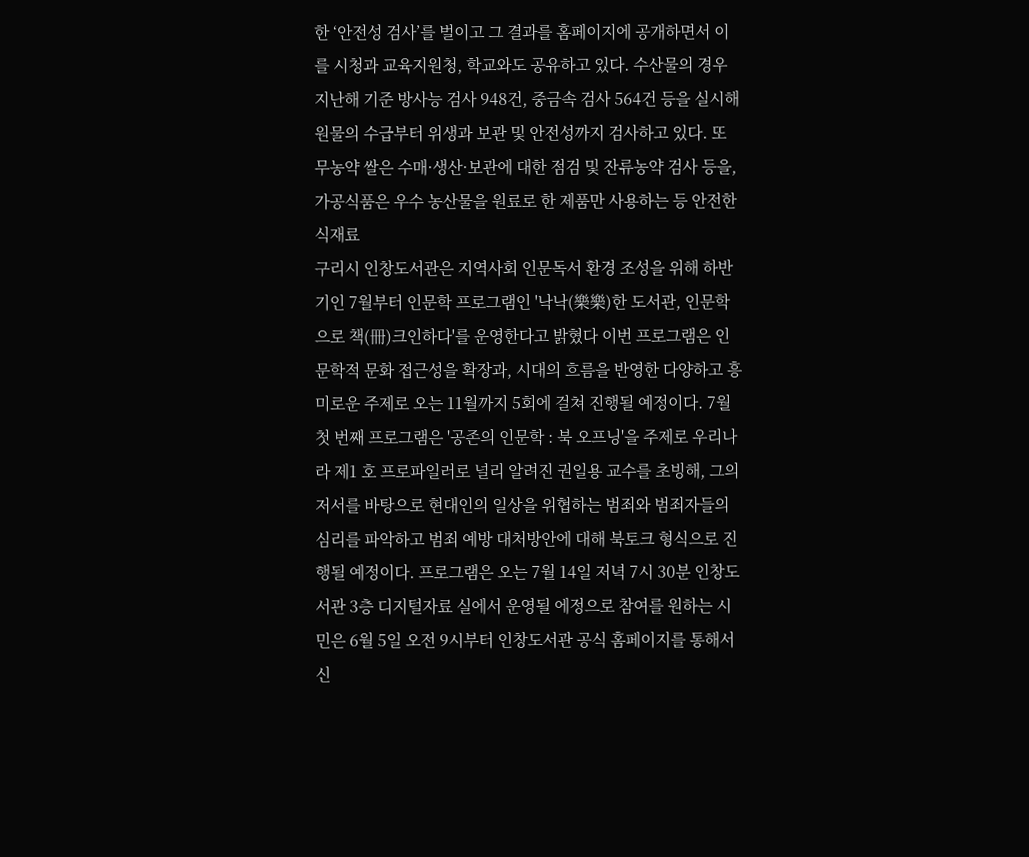한 ‘안전성 검사’를 벌이고 그 결과를 홈페이지에 공개하면서 이를 시청과 교육지원청, 학교와도 공유하고 있다. 수산물의 경우 지난해 기준 방사능 검사 948건, 중금속 검사 564건 등을 실시해 원물의 수급부터 위생과 보관 및 안전성까지 검사하고 있다. 또 무농약 쌀은 수매·생산·보관에 대한 점검 및 잔류농약 검사 등을, 가공식품은 우수 농산물을 원료로 한 제품만 사용하는 등 안전한 식재료
구리시 인창도서관은 지역사회 인문독서 환경 조성을 위해 하반기인 7월부터 인문학 프로그램인 '낙낙(樂樂)한 도서관, 인문학으로 책(冊)크인하다'를 운영한다고 밝혔다 이번 프로그램은 인문학적 문화 접근성을 확장과, 시대의 흐름을 반영한 다양하고 흥미로운 주제로 오는 11월까지 5회에 걸쳐 진행될 예정이다. 7월 첫 번째 프로그램은 '공존의 인문학 : 북 오프닝'을 주제로 우리나라 제1 호 프로파일러로 널리 알려진 권일용 교수를 초빙해, 그의 저서를 바탕으로 현대인의 일상을 위협하는 범죄와 범죄자들의 심리를 파악하고 범죄 예방 대처방안에 대해 북토크 형식으로 진행될 예정이다. 프로그램은 오는 7월 14일 저녁 7시 30분 인창도서관 3층 디지털자료 실에서 운영될 에정으로 참여를 원하는 시민은 6월 5일 오전 9시부터 인창도서관 공식 홈페이지를 통해서 신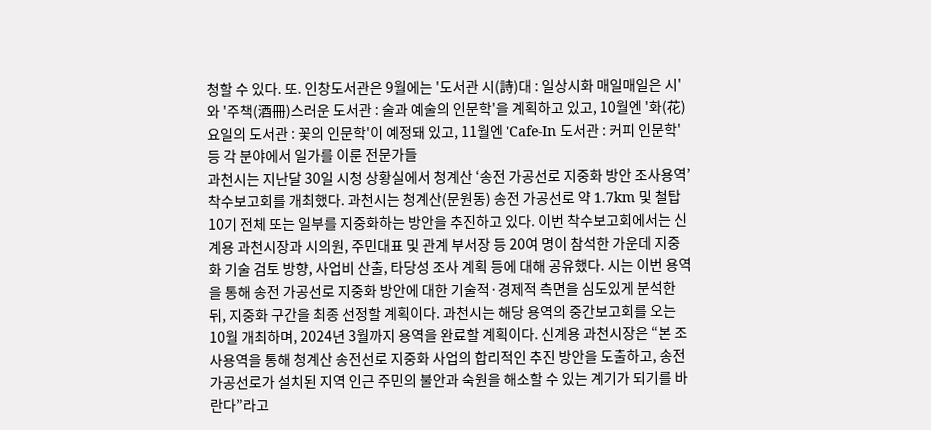청할 수 있다. 또. 인창도서관은 9월에는 '도서관 시(詩)대 : 일상시화 매일매일은 시'와 '주책(酒冊)스러운 도서관 : 술과 예술의 인문학'을 계획하고 있고, 10월엔 '화(花)요일의 도서관 : 꽃의 인문학'이 예정돼 있고, 11월엔 'Cafe-In 도서관 : 커피 인문학' 등 각 분야에서 일가를 이룬 전문가들
과천시는 지난달 30일 시청 상황실에서 청계산 ‘송전 가공선로 지중화 방안 조사용역’ 착수보고회를 개최했다. 과천시는 청계산(문원동) 송전 가공선로 약 1.7km 및 철탑 10기 전체 또는 일부를 지중화하는 방안을 추진하고 있다. 이번 착수보고회에서는 신계용 과천시장과 시의원, 주민대표 및 관계 부서장 등 20여 명이 참석한 가운데 지중화 기술 검토 방향, 사업비 산출, 타당성 조사 계획 등에 대해 공유했다. 시는 이번 용역을 통해 송전 가공선로 지중화 방안에 대한 기술적·경제적 측면을 심도있게 분석한 뒤, 지중화 구간을 최종 선정할 계획이다. 과천시는 해당 용역의 중간보고회를 오는 10월 개최하며, 2024년 3월까지 용역을 완료할 계획이다. 신계용 과천시장은 “본 조사용역을 통해 청계산 송전선로 지중화 사업의 합리적인 추진 방안을 도출하고, 송전 가공선로가 설치된 지역 인근 주민의 불안과 숙원을 해소할 수 있는 계기가 되기를 바란다”라고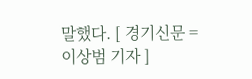말했다. [ 경기신문 = 이상범 기자 ]